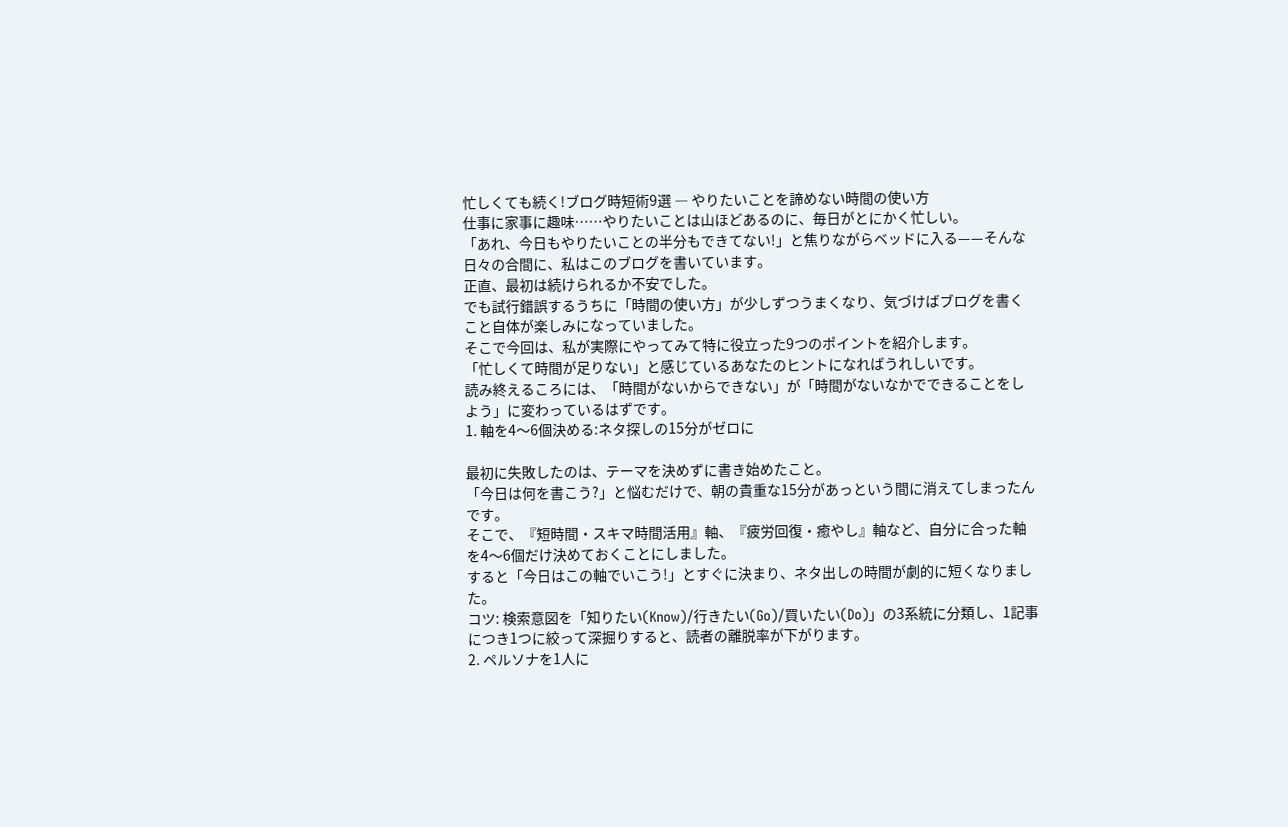忙しくても続く!ブログ時短術9選 ― やりたいことを諦めない時間の使い方
仕事に家事に趣味……やりたいことは山ほどあるのに、毎日がとにかく忙しい。
「あれ、今日もやりたいことの半分もできてない!」と焦りながらベッドに入る——そんな日々の合間に、私はこのブログを書いています。
正直、最初は続けられるか不安でした。
でも試行錯誤するうちに「時間の使い方」が少しずつうまくなり、気づけばブログを書くこと自体が楽しみになっていました。
そこで今回は、私が実際にやってみて特に役立った9つのポイントを紹介します。
「忙しくて時間が足りない」と感じているあなたのヒントになればうれしいです。
読み終えるころには、「時間がないからできない」が「時間がないなかでできることをしよう」に変わっているはずです。
1. 軸を4〜6個決める:ネタ探しの15分がゼロに

最初に失敗したのは、テーマを決めずに書き始めたこと。
「今日は何を書こう?」と悩むだけで、朝の貴重な15分があっという間に消えてしまったんです。
そこで、『短時間・スキマ時間活用』軸、『疲労回復・癒やし』軸など、自分に合った軸を4〜6個だけ決めておくことにしました。
すると「今日はこの軸でいこう!」とすぐに決まり、ネタ出しの時間が劇的に短くなりました。
コツ: 検索意図を「知りたい(Know)/行きたい(Go)/買いたい(Do)」の3系統に分類し、1記事につき1つに絞って深掘りすると、読者の離脱率が下がります。
2. ペルソナを1人に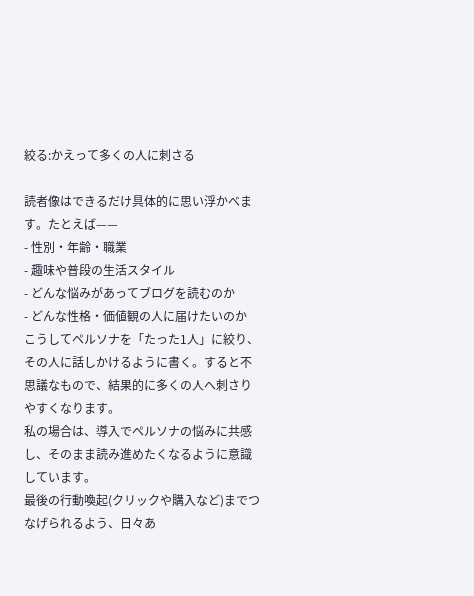絞る:かえって多くの人に刺さる

読者像はできるだけ具体的に思い浮かべます。たとえば——
- 性別・年齢・職業
- 趣味や普段の生活スタイル
- どんな悩みがあってブログを読むのか
- どんな性格・価値観の人に届けたいのか
こうしてペルソナを「たった1人」に絞り、その人に話しかけるように書く。すると不思議なもので、結果的に多くの人へ刺さりやすくなります。
私の場合は、導入でペルソナの悩みに共感し、そのまま読み進めたくなるように意識しています。
最後の行動喚起(クリックや購入など)までつなげられるよう、日々あ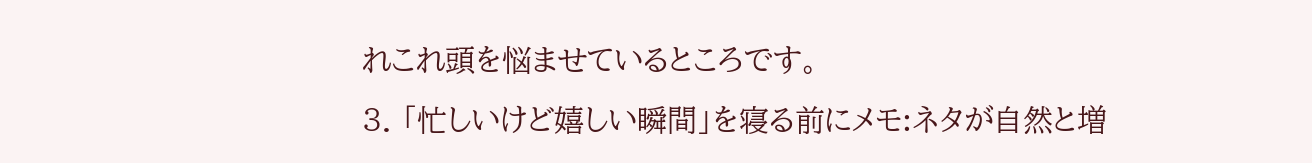れこれ頭を悩ませているところです。
3. 「忙しいけど嬉しい瞬間」を寝る前にメモ:ネタが自然と増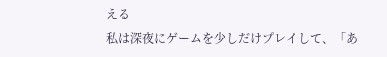える
私は深夜にゲームを少しだけプレイして、「あ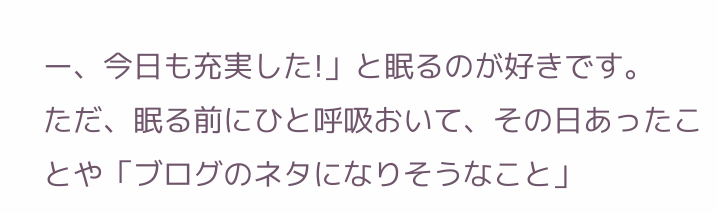ー、今日も充実した!」と眠るのが好きです。
ただ、眠る前にひと呼吸おいて、その日あったことや「ブログのネタになりそうなこと」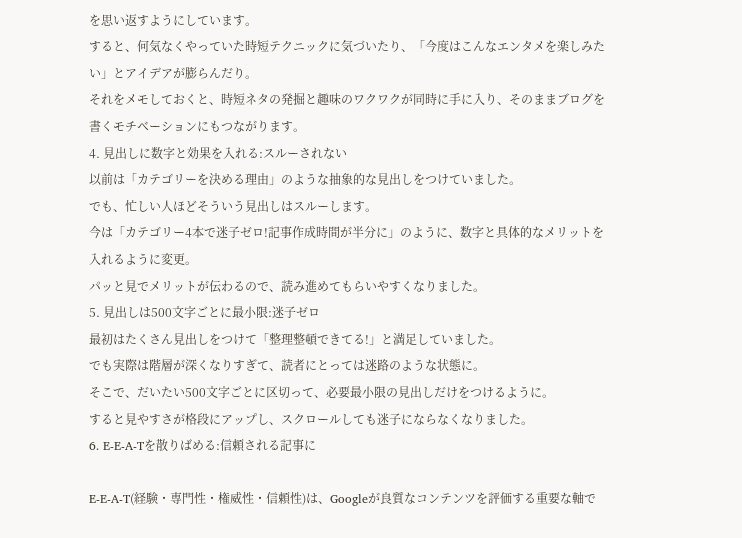を思い返すようにしています。
すると、何気なくやっていた時短テクニックに気づいたり、「今度はこんなエンタメを楽しみたい」とアイデアが膨らんだり。
それをメモしておくと、時短ネタの発掘と趣味のワクワクが同時に手に入り、そのままブログを書くモチベーションにもつながります。
4. 見出しに数字と効果を入れる:スルーされない
以前は「カテゴリーを決める理由」のような抽象的な見出しをつけていました。
でも、忙しい人ほどそういう見出しはスルーします。
今は「カテゴリー4本で迷子ゼロ!記事作成時間が半分に」のように、数字と具体的なメリットを入れるように変更。
パッと見でメリットが伝わるので、読み進めてもらいやすくなりました。
5. 見出しは500文字ごとに最小限:迷子ゼロ
最初はたくさん見出しをつけて「整理整頓できてる!」と満足していました。
でも実際は階層が深くなりすぎて、読者にとっては迷路のような状態に。
そこで、だいたい500文字ごとに区切って、必要最小限の見出しだけをつけるように。
すると見やすさが格段にアップし、スクロールしても迷子にならなくなりました。
6. E‑E‑A‑Tを散りばめる:信頼される記事に

E‑E‑A‑T(経験・専門性・権威性・信頼性)は、Googleが良質なコンテンツを評価する重要な軸で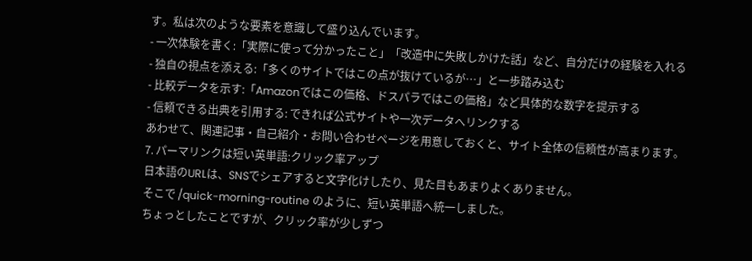す。私は次のような要素を意識して盛り込んでいます。
- 一次体験を書く:「実際に使って分かったこと」「改造中に失敗しかけた話」など、自分だけの経験を入れる
- 独自の視点を添える:「多くのサイトではこの点が抜けているが…」と一歩踏み込む
- 比較データを示す:「Amazonではこの価格、ドスパラではこの価格」など具体的な数字を提示する
- 信頼できる出典を引用する: できれば公式サイトや一次データへリンクする
あわせて、関連記事・自己紹介・お問い合わせページを用意しておくと、サイト全体の信頼性が高まります。
7. パーマリンクは短い英単語:クリック率アップ
日本語のURLは、SNSでシェアすると文字化けしたり、見た目もあまりよくありません。
そこで /quick-morning-routine のように、短い英単語へ統一しました。
ちょっとしたことですが、クリック率が少しずつ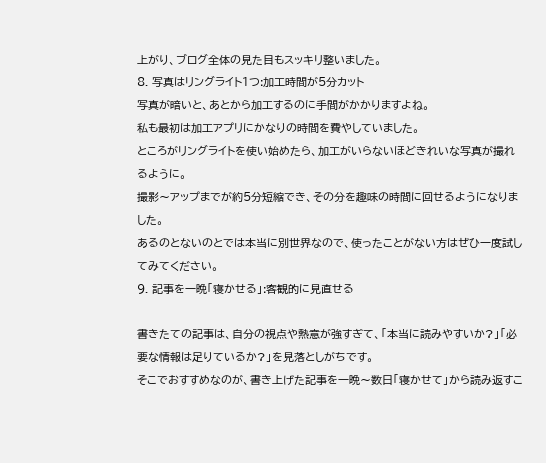上がり、ブログ全体の見た目もスッキリ整いました。
8. 写真はリングライト1つ:加工時間が5分カット
写真が暗いと、あとから加工するのに手間がかかりますよね。
私も最初は加工アプリにかなりの時間を費やしていました。
ところがリングライトを使い始めたら、加工がいらないほどきれいな写真が撮れるように。
撮影〜アップまでが約5分短縮でき、その分を趣味の時間に回せるようになりました。
あるのとないのとでは本当に別世界なので、使ったことがない方はぜひ一度試してみてください。
9. 記事を一晩「寝かせる」:客観的に見直せる

書きたての記事は、自分の視点や熱意が強すぎて、「本当に読みやすいか?」「必要な情報は足りているか?」を見落としがちです。
そこでおすすめなのが、書き上げた記事を一晩〜数日「寝かせて」から読み返すこ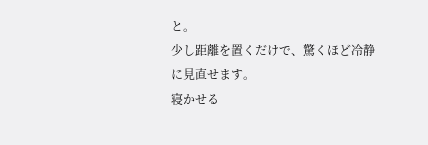と。
少し距離を置くだけで、驚くほど冷静に見直せます。
寝かせる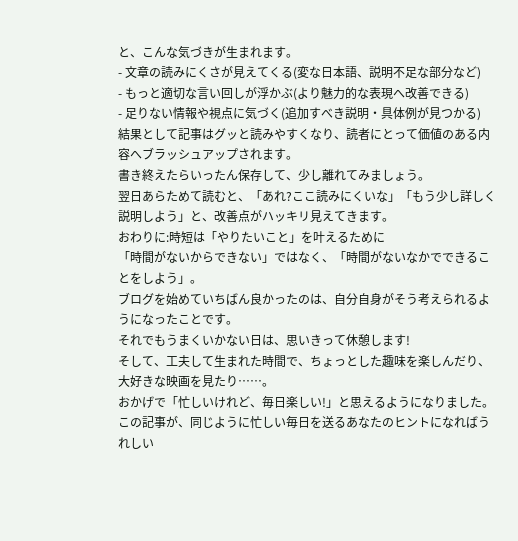と、こんな気づきが生まれます。
- 文章の読みにくさが見えてくる(変な日本語、説明不足な部分など)
- もっと適切な言い回しが浮かぶ(より魅力的な表現へ改善できる)
- 足りない情報や視点に気づく(追加すべき説明・具体例が見つかる)
結果として記事はグッと読みやすくなり、読者にとって価値のある内容へブラッシュアップされます。
書き終えたらいったん保存して、少し離れてみましょう。
翌日あらためて読むと、「あれ?ここ読みにくいな」「もう少し詳しく説明しよう」と、改善点がハッキリ見えてきます。
おわりに:時短は「やりたいこと」を叶えるために
「時間がないからできない」ではなく、「時間がないなかでできることをしよう」。
ブログを始めていちばん良かったのは、自分自身がそう考えられるようになったことです。
それでもうまくいかない日は、思いきって休憩します!
そして、工夫して生まれた時間で、ちょっとした趣味を楽しんだり、大好きな映画を見たり……。
おかげで「忙しいけれど、毎日楽しい!」と思えるようになりました。
この記事が、同じように忙しい毎日を送るあなたのヒントになればうれしい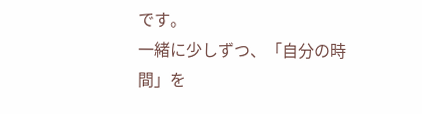です。
一緒に少しずつ、「自分の時間」を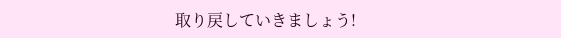取り戻していきましょう!